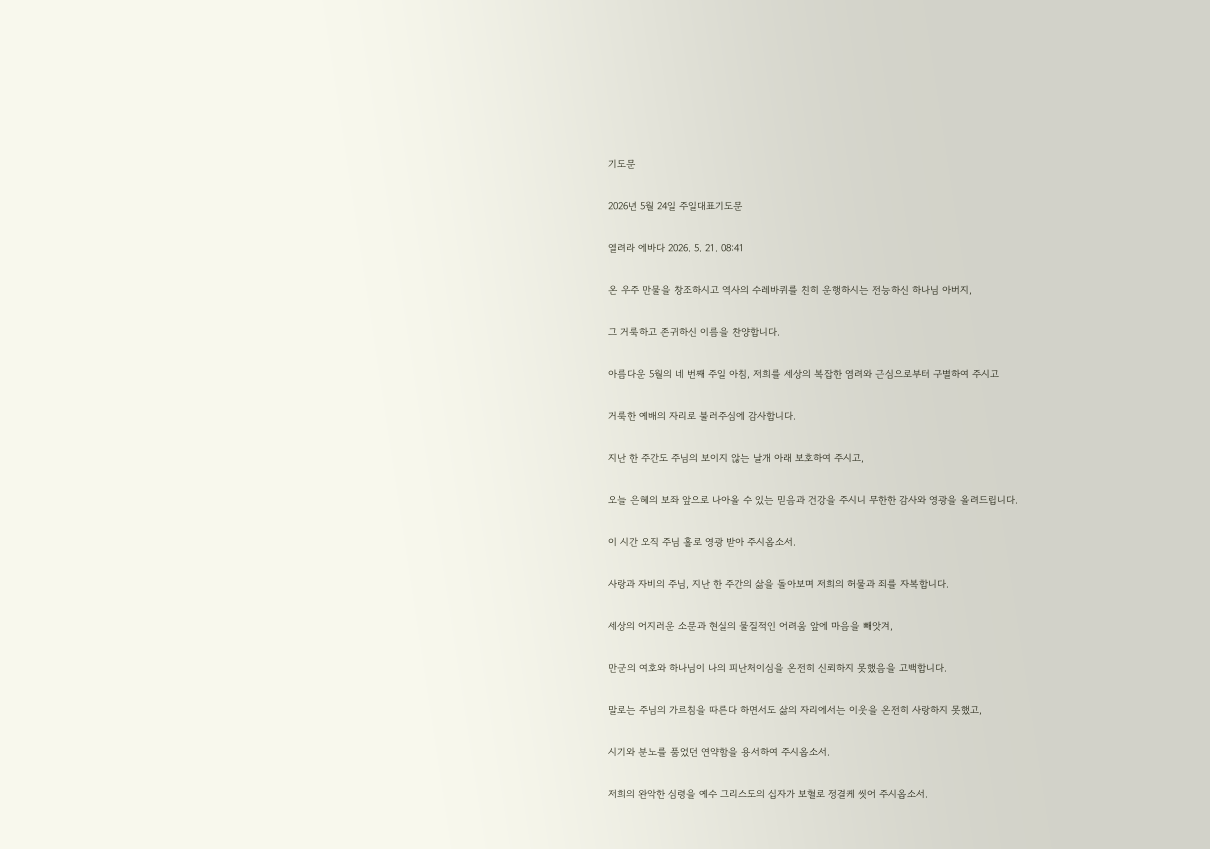기도문

2026년 5월 24일 주일대표기도문

열려라 에바다 2026. 5. 21. 08:41

온 우주 만물을 창조하시고 역사의 수레바퀴를 친히 운행하시는 전능하신 하나님 아버지,

그 거룩하고 존귀하신 이름을 찬양합니다.

아름다운 5월의 네 번째 주일 아침, 저희를 세상의 복잡한 염려와 근심으로부터 구별하여 주시고

거룩한 예배의 자리로 불러주심에 감사합니다.

지난 한 주간도 주님의 보이지 않는 날개 아래 보호하여 주시고,

오늘 은혜의 보좌 앞으로 나아올 수 있는 믿음과 건강을 주시니 무한한 감사와 영광을 올려드립니다.

이 시간 오직 주님 홀로 영광 받아 주시옵소서.

사랑과 자비의 주님, 지난 한 주간의 삶을 돌아보며 저희의 허물과 죄를 자복합니다.

세상의 어지러운 소문과 현실의 물질적인 어려움 앞에 마음을 빼앗겨,

만군의 여호와 하나님이 나의 피난처이심을 온전히 신뢰하지 못했음을 고백합니다.

말로는 주님의 가르침을 따른다 하면서도 삶의 자리에서는 이웃을 온전히 사랑하지 못했고,

시기와 분노를 품었던 연약함을 용서하여 주시옵소서.

저희의 완악한 심령을 예수 그리스도의 십자가 보혈로 정결케 씻어 주시옵소서.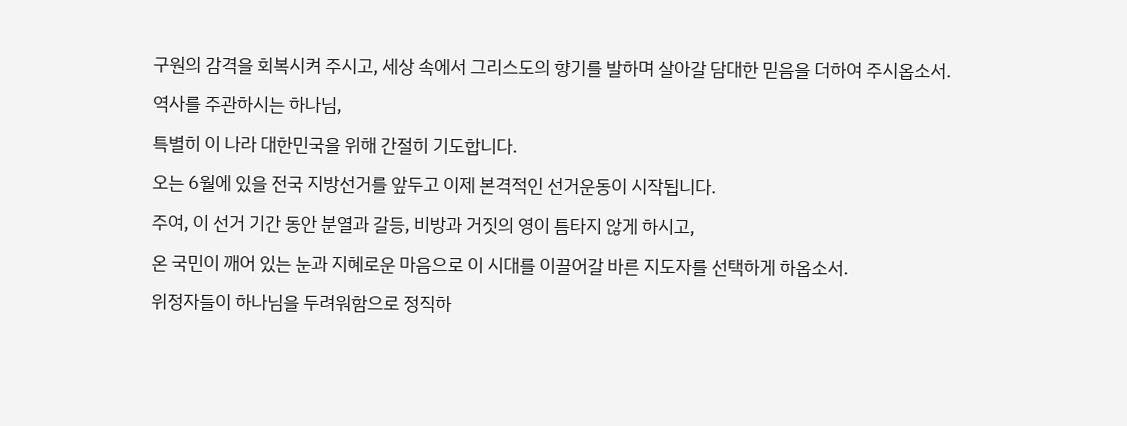구원의 감격을 회복시켜 주시고, 세상 속에서 그리스도의 향기를 발하며 살아갈 담대한 믿음을 더하여 주시옵소서.

역사를 주관하시는 하나님,

특별히 이 나라 대한민국을 위해 간절히 기도합니다.

오는 6월에 있을 전국 지방선거를 앞두고 이제 본격적인 선거운동이 시작됩니다.

주여, 이 선거 기간 동안 분열과 갈등, 비방과 거짓의 영이 틈타지 않게 하시고,

온 국민이 깨어 있는 눈과 지혜로운 마음으로 이 시대를 이끌어갈 바른 지도자를 선택하게 하옵소서.

위정자들이 하나님을 두려워함으로 정직하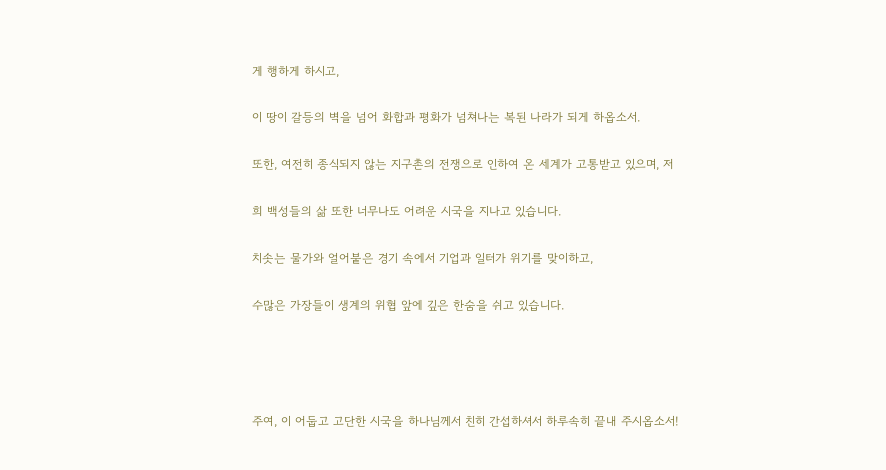게 행하게 하시고,

이 땅이 갈등의 벽을 넘어 화합과 평화가 넘쳐나는 복된 나라가 되게 하옵소서.

또한, 여전히 종식되지 않는 지구촌의 전쟁으로 인하여 온 세계가 고통받고 있으며, 저

희 백성들의 삶 또한 너무나도 어려운 시국을 지나고 있습니다.

치솟는 물가와 얼어붙은 경기 속에서 기업과 일터가 위기를 맞이하고,

수많은 가장들이 생계의 위협 앞에 깊은 한숨을 쉬고 있습니다.




주여, 이 어둡고 고단한 시국을 하나님께서 친히 간섭하셔서 하루속히 끝내 주시옵소서!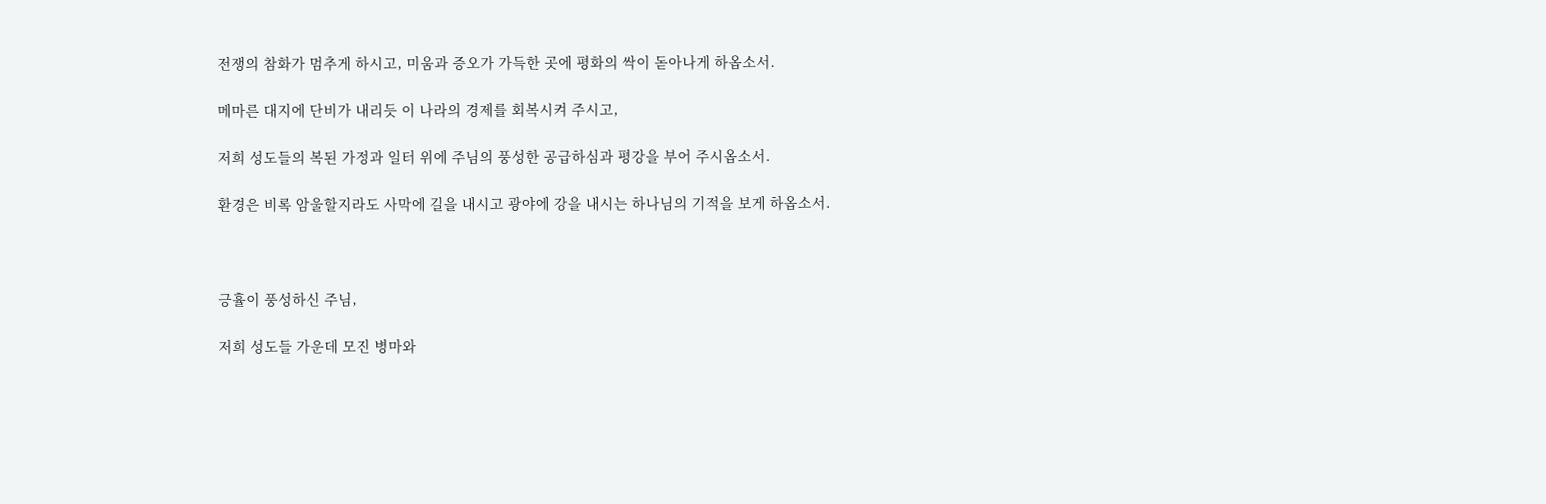전쟁의 참화가 멈추게 하시고, 미움과 증오가 가득한 곳에 평화의 싹이 돋아나게 하옵소서.

메마른 대지에 단비가 내리듯 이 나라의 경제를 회복시켜 주시고,

저희 성도들의 복된 가정과 일터 위에 주님의 풍성한 공급하심과 평강을 부어 주시옵소서.

환경은 비록 암울할지라도 사막에 길을 내시고 광야에 강을 내시는 하나님의 기적을 보게 하옵소서.



긍휼이 풍성하신 주님,

저희 성도들 가운데 모진 병마와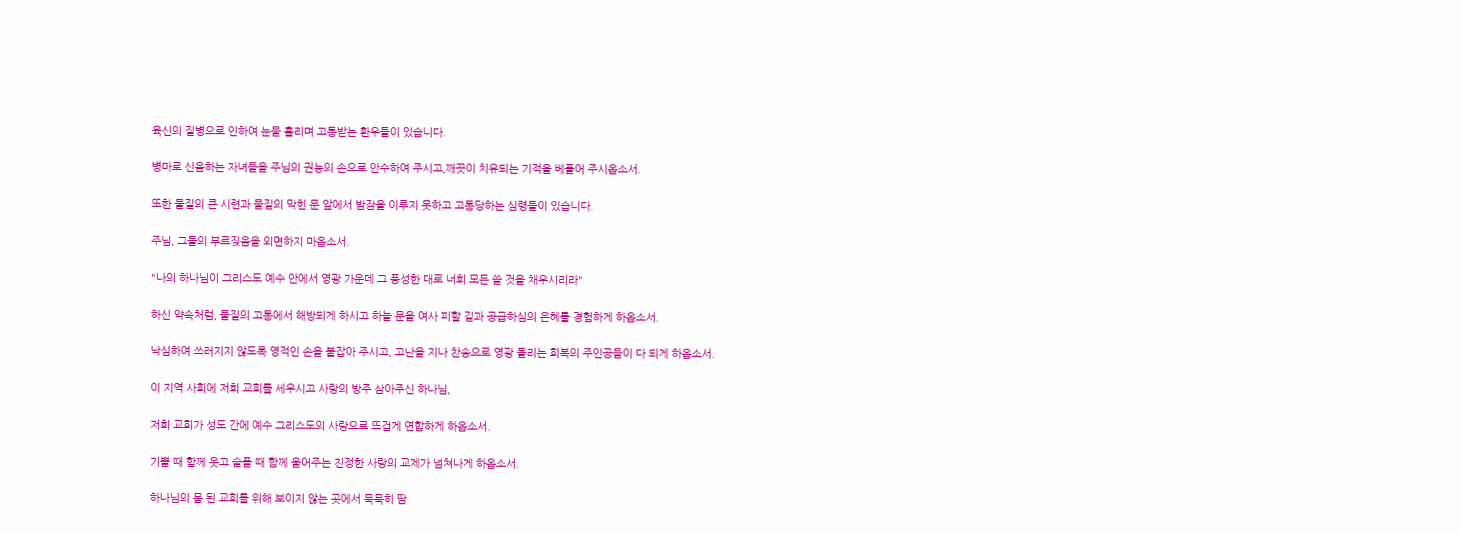육신의 질병으로 인하여 눈물 흘리며 고통받는 환우들이 있습니다.

병마로 신음하는 자녀들을 주님의 권능의 손으로 안수하여 주시고,깨끗이 치유되는 기적을 베풀어 주시옵소서.

또한 물질의 큰 시련과 물질의 막힌 문 앞에서 밤잠을 이루지 못하고 고통당하는 심령들이 있습니다.

주님, 그들의 부르짖음을 외면하지 마옵소서.

"나의 하나님이 그리스도 예수 안에서 영광 가운데 그 풍성한 대로 너희 모든 쓸 것을 채우시리라"

하신 약속처럼, 물질의 고통에서 해방되게 하시고 하늘 문을 여사 피할 길과 공급하심의 은혜를 경험하게 하옵소서.

낙심하여 쓰러지지 않도록 영적인 손을 붙잡아 주시고, 고난을 지나 찬송으로 영광 돌리는 회복의 주인공들이 다 되게 하옵소서.

이 지역 사회에 저희 교회를 세우시고 사랑의 방주 삼아주신 하나님,

저희 교회가 성도 간에 예수 그리스도의 사랑으로 뜨겁게 연합하게 하옵소서.

기쁠 때 함께 웃고 슬플 때 함께 울어주는 진정한 사랑의 교제가 넘쳐나게 하옵소서.

하나님의 몸 된 교회를 위해 보이지 않는 곳에서 묵묵히 땀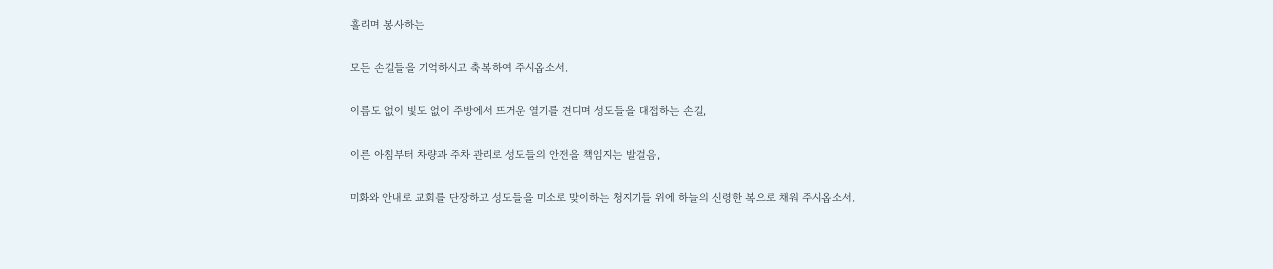흘리며 봉사하는

모든 손길들을 기억하시고 축복하여 주시옵소서.

이름도 없이 빛도 없이 주방에서 뜨거운 열기를 견디며 성도들을 대접하는 손길,

이른 아침부터 차량과 주차 관리로 성도들의 안전을 책임지는 발걸음,

미화와 안내로 교회를 단장하고 성도들을 미소로 맞이하는 청지기들 위에 하늘의 신령한 복으로 채워 주시옵소서.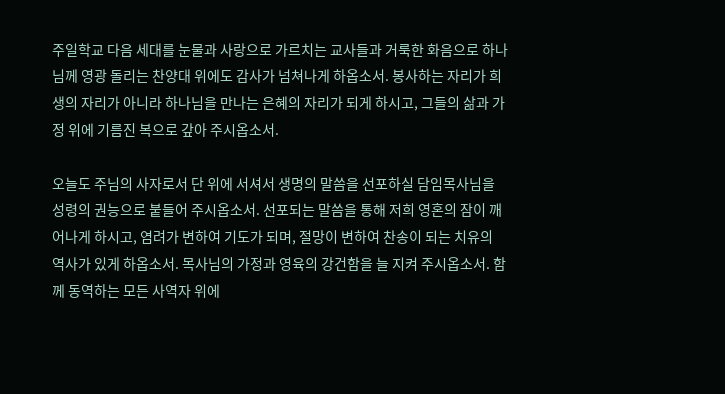주일학교 다음 세대를 눈물과 사랑으로 가르치는 교사들과 거룩한 화음으로 하나님께 영광 돌리는 찬양대 위에도 감사가 넘쳐나게 하옵소서. 봉사하는 자리가 희생의 자리가 아니라 하나님을 만나는 은혜의 자리가 되게 하시고, 그들의 삶과 가정 위에 기름진 복으로 갚아 주시옵소서.

오늘도 주님의 사자로서 단 위에 서셔서 생명의 말씀을 선포하실 담임목사님을 성령의 권능으로 붙들어 주시옵소서. 선포되는 말씀을 통해 저희 영혼의 잠이 깨어나게 하시고, 염려가 변하여 기도가 되며, 절망이 변하여 찬송이 되는 치유의 역사가 있게 하옵소서. 목사님의 가정과 영육의 강건함을 늘 지켜 주시옵소서. 함께 동역하는 모든 사역자 위에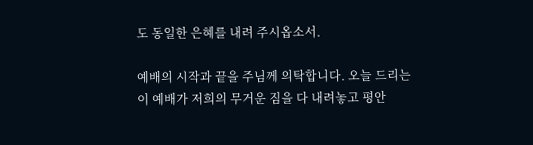도 동일한 은혜를 내려 주시옵소서.

예배의 시작과 끝을 주님께 의탁합니다. 오늘 드리는 이 예배가 저희의 무거운 짐을 다 내려놓고 평안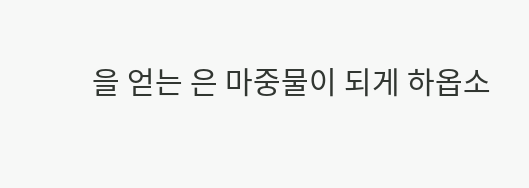을 얻는 은 마중물이 되게 하옵소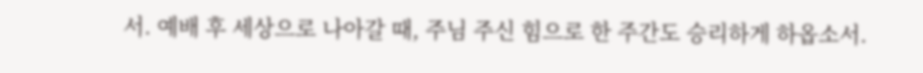서. 예배 후 세상으로 나아갈 때, 주님 주신 힘으로 한 주간도 승리하게 하옵소서.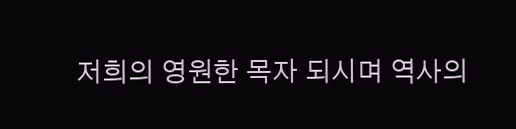저희의 영원한 목자 되시며 역사의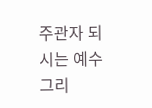주관자 되시는 예수 그리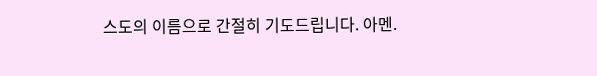스도의 이름으로 간절히 기도드립니다. 아멘.